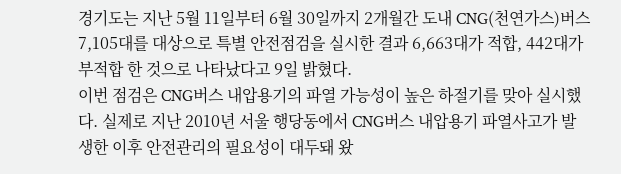경기도는 지난 5월 11일부터 6월 30일까지 2개월간 도내 CNG(천연가스)버스 7,105대를 대상으로 특별 안전점검을 실시한 결과 6,663대가 적합, 442대가 부적합 한 것으로 나타났다고 9일 밝혔다.
이번 점검은 CNG버스 내압용기의 파열 가능성이 높은 하절기를 맞아 실시했다. 실제로 지난 2010년 서울 행당동에서 CNG버스 내압용기 파열사고가 발생한 이후 안전관리의 필요성이 대두돼 왔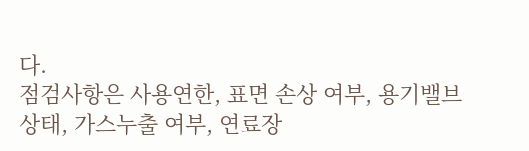다.
점검사항은 사용연한, 표면 손상 여부, 용기밸브 상태, 가스누출 여부, 연료장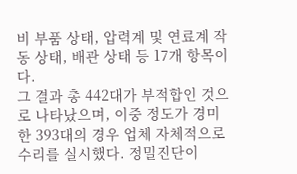비 부품 상태, 압력계 및 연료계 작동 상태, 배관 상태 등 17개 항목이다.
그 결과 총 442대가 부적합인 것으로 나타났으며, 이중 정도가 경미한 393대의 경우 업체 자체적으로 수리를 실시했다. 정밀진단이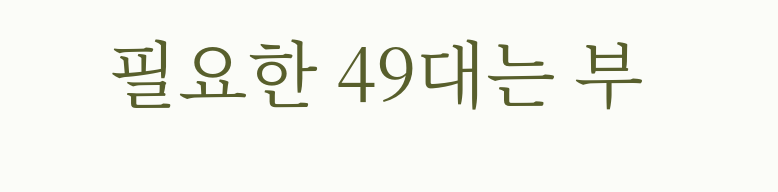필요한 49대는 부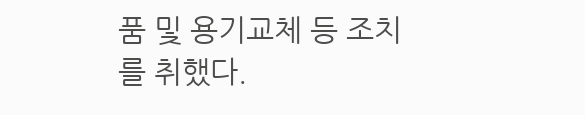품 및 용기교체 등 조치를 취했다.